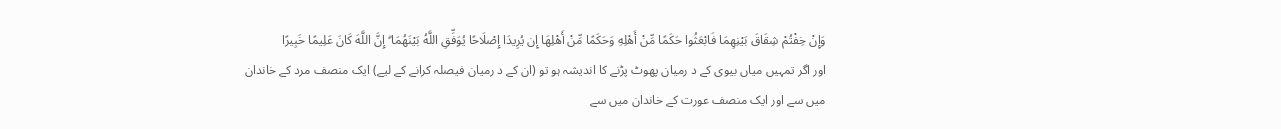وَإِنْ خِفْتُمْ شِقَاقَ بَيْنِهِمَا فَابْعَثُوا حَكَمًا مِّنْ أَهْلِهِ وَحَكَمًا مِّنْ أَهْلِهَا إِن يُرِيدَا إِصْلَاحًا يُوَفِّقِ اللَّهُ بَيْنَهُمَا ۗ إِنَّ اللَّهَ كَانَ عَلِيمًا خَبِيرًا
اور اگر تمہیں میاں بیوی کے د رمیان پھوٹ پڑنے کا اندیشہ ہو تو (ان کے د رمیان فیصلہ کرانے کے لیے) ایک منصف مرد کے خاندان میں سے اور ایک منصف عورت کے خاندان میں سے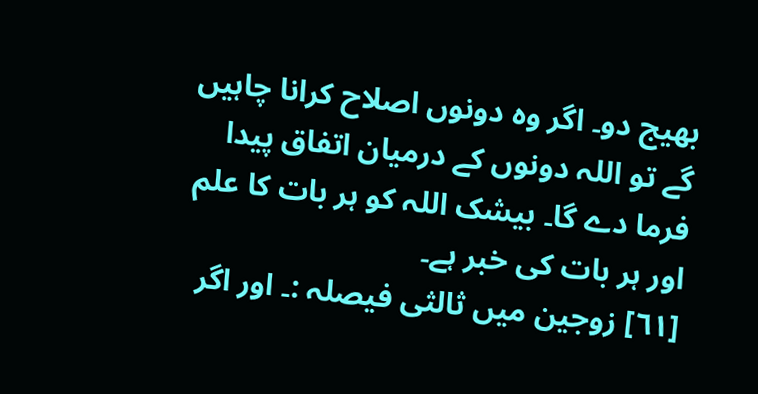بھیج دو۔ اگر وہ دونوں اصلاح کرانا چاہیں گے تو اللہ دونوں کے درمیان اتفاق پیدا فرما دے گا۔ بیشک اللہ کو ہر بات کا علم اور ہر بات کی خبر ہے۔
[٦١] زوجین میں ثالثی فیصلہ :۔ اور اگر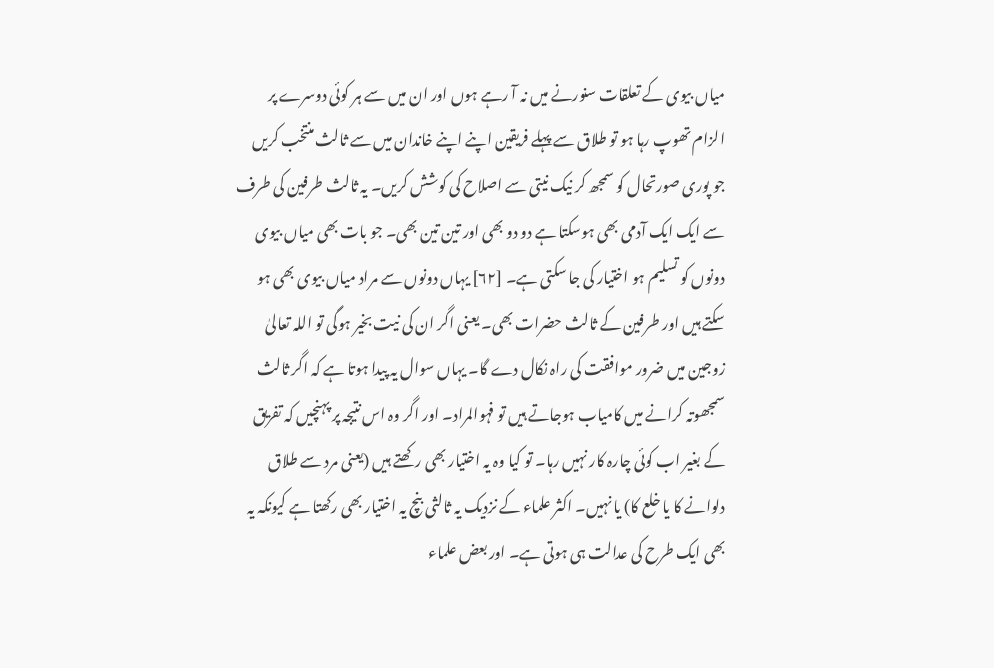میاں بیوی کے تعلقات سنورنے میں نہ آ رہے ہوں اور ان میں سے ہر کوئی دوسرے پر الزام تھوپ رہا ہو تو طلاق سے پہلے فریقین اپنے اپنے خاندان میں سے ثالث منتخب کریں جو پوری صورتحال کو سمجھ کر نیک نیتی سے اصلاح کی کوشش کریں۔ یہ ثالث طرفین کی طرف سے ایک ایک آدمی بھی ہوسکتا ہے دو دو بھی اور تین تین بھی۔ جو بات بھی میاں بیوی دونوں کو تسلیم ہو اختیار کی جا سکتی ہے۔ [٦٢] یہاں دونوں سے مراد میاں بیوی بھی ہو سکتے ہیں اور طرفین کے ثالث حضرات بھی۔ یعنی اگر ان کی نیت بخیر ہوگی تو اللہ تعالیٰ زوجین میں ضرور موافقت کی راہ نکال دے گا۔ یہاں سوال یہ پیدا ہوتا ہے کہ اگر ثالث سمجھوتہ کرانے میں کامیاب ہوجاتے ہیں تو فہوالمراد۔ اور اگر وہ اس نتیجہ پر پہنچیں کہ تفریق کے بغیر اب کوئی چارہ کار نہیں رہا۔ تو کیا وہ یہ اختیار بھی رکھتے ہیں (یعنی مرد سے طلاق دلوانے کا یا خلع کا) یا نہیں۔ اکثر علماء کے نزدیک یہ ثالثی بنچ یہ اختیار بھی رکھتا ہے کیونکہ یہ بھی ایک طرح کی عدالت ہی ہوتی ہے۔ اور بعض علماء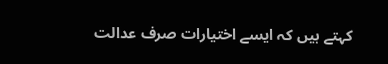کہتے ہیں کہ ایسے اختیارات صرف عدالت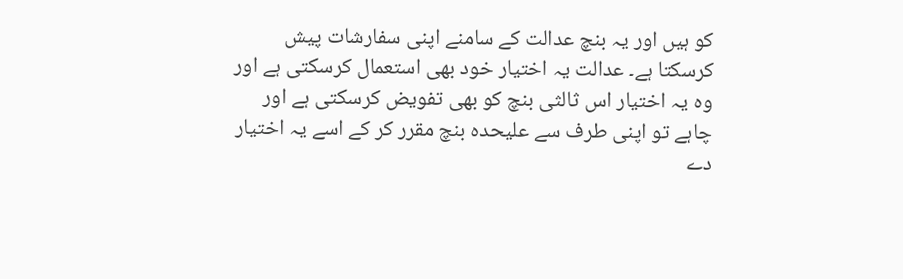کو ہیں اور یہ بنچ عدالت کے سامنے اپنی سفارشات پیش کرسکتا ہے۔ عدالت یہ اختیار خود بھی استعمال کرسکتی ہے اور وہ یہ اختیار اس ثالثی بنچ کو بھی تفویض کرسکتی ہے اور چاہے تو اپنی طرف سے علیحدہ بنچ مقرر کر کے اسے یہ اختیار دے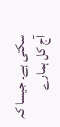سکتی ہے۔ جیسا کہ آج کل ہمارے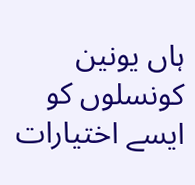ہاں یونین کونسلوں کو ایسے اختیارات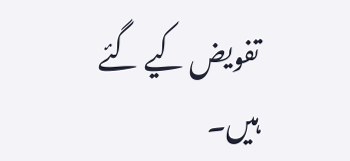تفویض کیے گئے ہیں۔